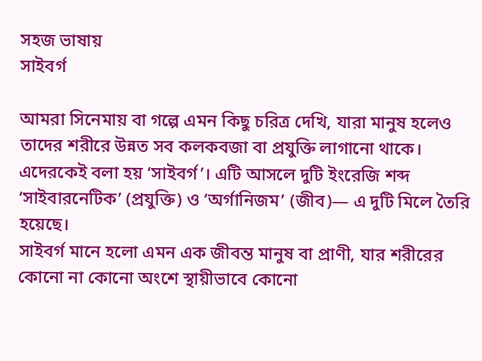সহজ ভাষায়
সাইবর্গ

আমরা সিনেমায় বা গল্পে এমন কিছু চরিত্র দেখি, যারা মানুষ হলেও তাদের শরীরে উন্নত সব কলকবজা বা প্রযুক্তি লাগানো থাকে। এদেরকেই বলা হয় ‘সাইবর্গ’। এটি আসলে দুটি ইংরেজি শব্দ ‘সাইবারনেটিক’ (প্রযুক্তি) ও ‘অর্গানিজম’ (জীব)— এ দুটি মিলে তৈরি হয়েছে।
সাইবর্গ মানে হলো এমন এক জীবন্ত মানুষ বা প্রাণী, যার শরীরের কোনো না কোনো অংশে স্থায়ীভাবে কোনো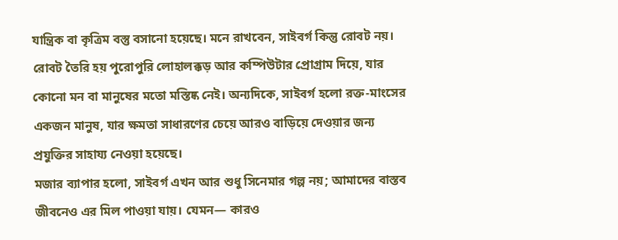যান্ত্রিক বা কৃত্রিম বস্তু বসানো হয়েছে। মনে রাখবেন, সাইবর্গ কিন্তু রোবট নয়। রোবট তৈরি হয় পুরোপুরি লোহালক্কড় আর কম্পিউটার প্রোগ্রাম দিয়ে, যার কোনো মন বা মানুষের মতো মস্তিষ্ক নেই। অন্যদিকে, সাইবর্গ হলো রক্ত-মাংসের একজন মানুষ, যার ক্ষমতা সাধারণের চেয়ে আরও বাড়িয়ে দেওয়ার জন্য প্রযুক্তির সাহায্য নেওয়া হয়েছে।
মজার ব্যাপার হলো, সাইবর্গ এখন আর শুধু সিনেমার গল্প নয়; আমাদের বাস্তব জীবনেও এর মিল পাওয়া যায়। যেমন— কারও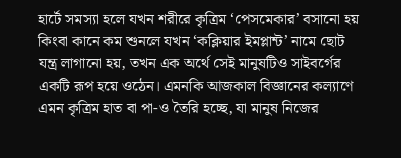হার্টে সমস্যা হলে যখন শরীরে কৃত্রিম ‘পেসমেকার’ বসানো হয় কিংবা কানে কম শুনলে যখন ‘কক্লিয়ার ইমপ্লান্ট’ নামে ছোট যন্ত্র লাগানো হয়, তখন এক অর্থে সেই মানুষটিও সাইবর্গের একটি রূপ হয়ে ওঠেন। এমনকি আজকাল বিজ্ঞানের কল্যাণে এমন কৃত্রিম হাত বা পা-ও তৈরি হচ্ছে, যা মানুষ নিজের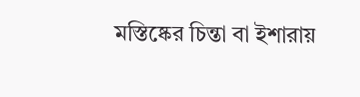মস্তিষ্কের চিন্তা বা ইশারায়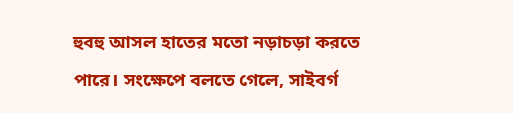হুবহু আসল হাতের মতো নড়াচড়া করতে পারে। সংক্ষেপে বলতে গেলে, সাইবর্গ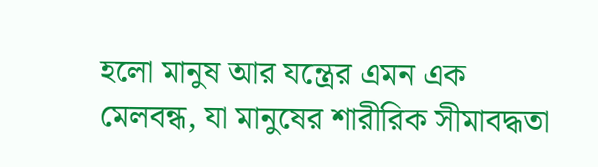হলো মানুষ আর যন্ত্রের এমন এক মেলবন্ধ, যা মানুষের শারীরিক সীমাবদ্ধতা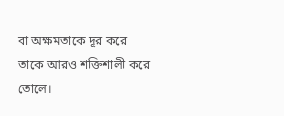বা অক্ষমতাকে দূর করে তাকে আরও শক্তিশালী করে তোলে।